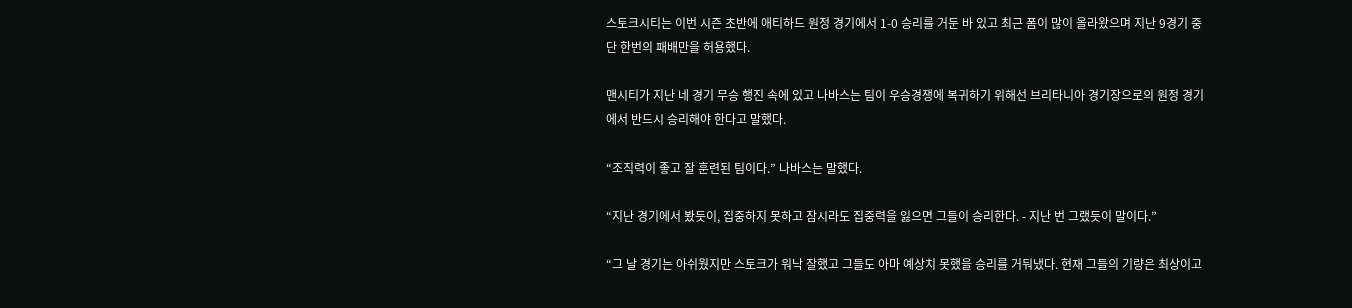스토크시티는 이번 시즌 초반에 애티하드 원정 경기에서 1-0 승리를 거둔 바 있고 최근 폼이 많이 올라왔으며 지난 9경기 중 단 한번의 패배만을 허용했다.

맨시티가 지난 네 경기 무승 행진 속에 있고 나바스는 팀이 우승경쟁에 복귀하기 위해선 브리타니아 경기장으로의 원정 경기에서 반드시 승리해야 한다고 말했다.

“조직력이 좋고 잘 훈련된 팀이다.” 나바스는 말했다.

“지난 경기에서 봤듯이, 집중하지 못하고 잠시라도 집중력을 잃으면 그들이 승리한다. - 지난 번 그랬듯이 말이다.”

“그 날 경기는 아쉬웠지만 스토크가 워낙 잘했고 그들도 아마 예상치 못했을 승리를 거둬냈다. 현재 그들의 기량은 최상이고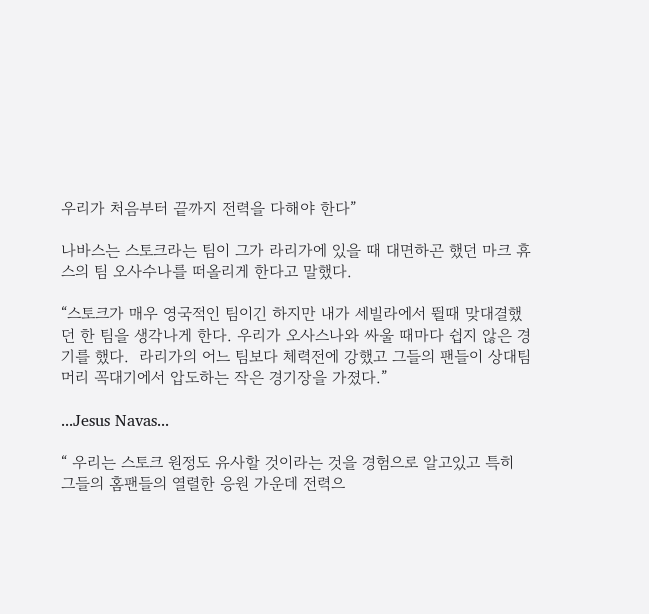우리가 처음부터 끝까지 전력을 다해야 한다”

나바스는 스토크라는 팀이 그가 라리가에 있을 때 대면하곤 했던 마크 휴스의 팀 오사수나를 떠올리게 한다고 말했다.

“스토크가 매우 영국적인 팀이긴 하지만 내가 세빌라에서 뛸때 맞대결했던 한 팀을 생각나게 한다. 우리가 오사스나와 싸울 때마다 쉽지 않은 경기를 했다.  라리가의 어느 팀보다 체력전에 강했고 그들의 팬들이 상대팀 머리 꼭대기에서 압도하는 작은 경기장을 가졌다.”

...Jesus Navas...

“ 우리는 스토크 원정도 유사할 것이라는 것을 경험으로 알고있고 특히 그들의 홈팬들의 열렬한 응원 가운데 전력으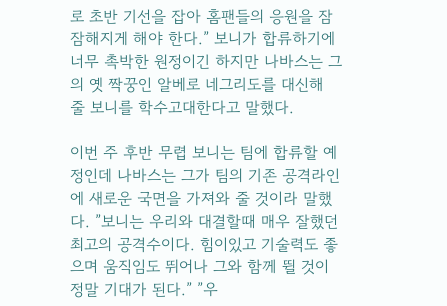로 초반 기선을 잡아 홈팬들의 응원을 잠잠해지게 해야 한다.” 보니가 합류하기에 너무 촉박한 원정이긴 하지만 나바스는 그의 옛 짝꿍인 알베로 네그리도를 대신해 줄 보니를 학수고대한다고 말했다.

이번 주 후반 무렵 보니는 팀에 합류할 예정인데 나바스는 그가 팀의 기존 공격라인에 새로운 국면을 가져와 줄 것이라 말했다. ”보니는 우리와 대결할때 매우 잘했던 최고의 공격수이다. 힘이있고 기술력도 좋으며 움직임도 뛰어나 그와 함께 뛸 것이 정말 기대가 된다.” ”우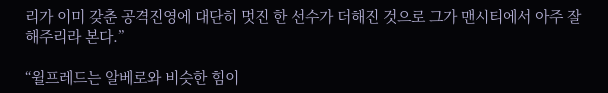리가 이미 갖춘 공격진영에 대단히 멋진 한 선수가 더해진 것으로 그가 맨시티에서 아주 잘해주리라 본다.”

“윌프레드는 알베로와 비슷한 힘이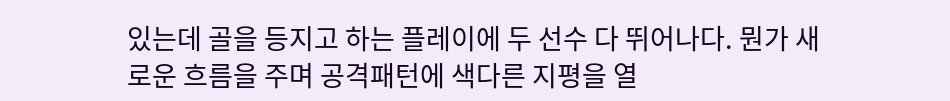있는데 골을 등지고 하는 플레이에 두 선수 다 뛰어나다. 뭔가 새로운 흐름을 주며 공격패턴에 색다른 지평을 열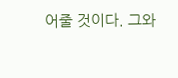어줄 것이다. 그와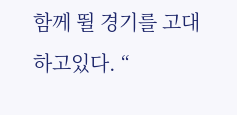함께 뛸 경기를 고대하고있다. “